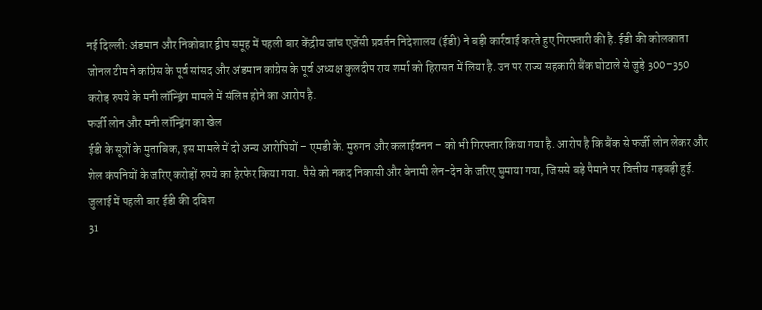नई दिल्ली: अंडमान और निकोबार द्वीप समूह में पहली बार केंद्रीय जांच एजेंसी प्रवर्तन निदेशालय (ईडी) ने बड़ी कार्रवाई करते हुए गिरफ्तारी की है. ईडी की कोलकाता जोनल टीम ने कांग्रेस के पूर्व सांसद और अंडमान कांग्रेस के पूर्व अध्यक्ष कुलदीप राय शर्मा को हिरासत में लिया है. उन पर राज्य सहकारी बैंक घोटाले से जुड़े 300–350 करोड़ रुपये के मनी लॉन्ड्रिंग मामले में संलिप्त होने का आरोप है.
फर्जी लोन और मनी लॉन्ड्रिंग का खेल
ईडी के सूत्रों के मुताबिक, इस मामले में दो अन्य आरोपियों – एमडी के. मुरुगन और कलाईवनन – को भी गिरफ्तार किया गया है. आरोप है कि बैंक से फर्जी लोन लेकर और शेल कंपनियों के जरिए करोड़ों रुपये का हेरफेर किया गया. पैसे को नकद निकासी और बेनामी लेन-देन के जरिए घुमाया गया, जिससे बड़े पैमाने पर वित्तीय गड़बड़ी हुई.
जुलाई में पहली बार ईडी की दबिश
31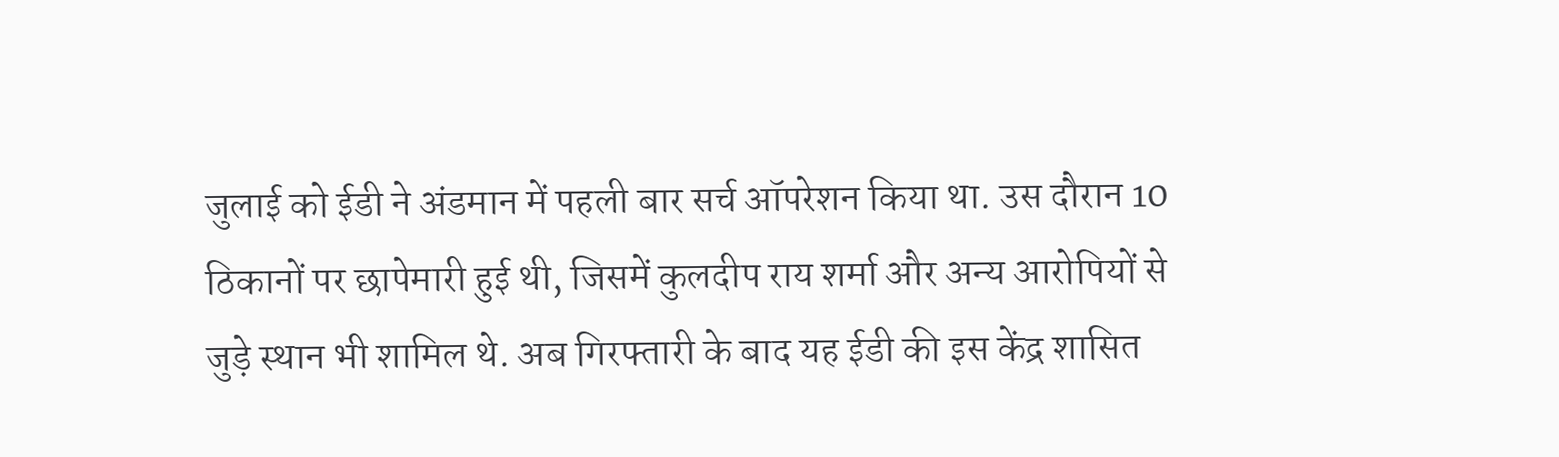जुलाई को ईडी ने अंडमान में पहली बार सर्च ऑपरेशन किया था. उस दौरान 10 ठिकानों पर छापेमारी हुई थी, जिसमें कुलदीप राय शर्मा और अन्य आरोपियों से जुड़े स्थान भी शामिल थे. अब गिरफ्तारी के बाद यह ईडी की इस केंद्र शासित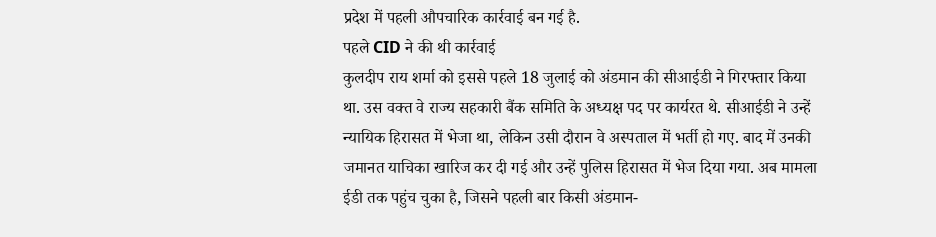प्रदेश में पहली औपचारिक कार्रवाई बन गई है.
पहले CID ने की थी कार्रवाई
कुलदीप राय शर्मा को इससे पहले 18 जुलाई को अंडमान की सीआईडी ने गिरफ्तार किया था. उस वक्त वे राज्य सहकारी बैंक समिति के अध्यक्ष पद पर कार्यरत थे. सीआईडी ने उन्हें न्यायिक हिरासत में भेजा था, लेकिन उसी दौरान वे अस्पताल में भर्ती हो गए. बाद में उनकी जमानत याचिका खारिज कर दी गई और उन्हें पुलिस हिरासत में भेज दिया गया. अब मामला ईडी तक पहुंच चुका है, जिसने पहली बार किसी अंडमान-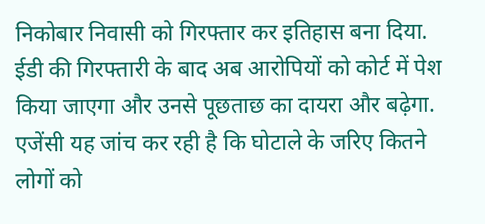निकोबार निवासी को गिरफ्तार कर इतिहास बना दिया.
ईडी की गिरफ्तारी के बाद अब आरोपियों को कोर्ट में पेश किया जाएगा और उनसे पूछताछ का दायरा और बढ़ेगा. एजेंसी यह जांच कर रही है कि घोटाले के जरिए कितने लोगों को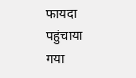फायदा पहुंचाया गया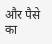और पैसे का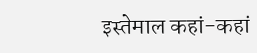इस्तेमाल कहां-कहां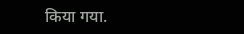किया गया.